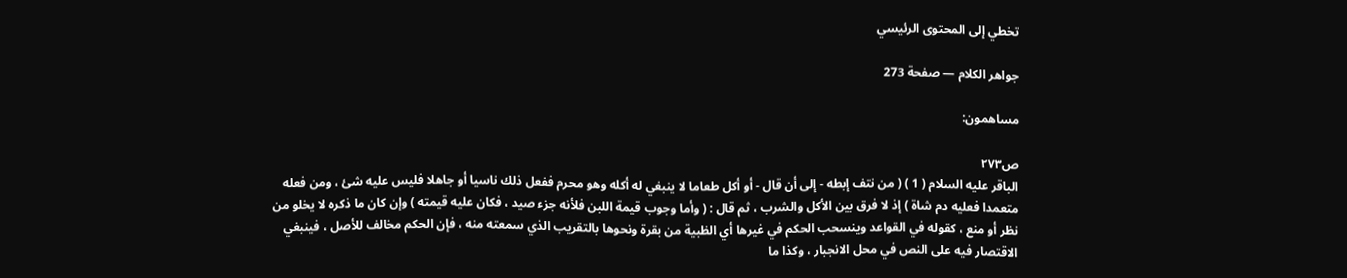تخطي إلى المحتوى الرئيسي

جواهر الكلام — صفحة 273

مساهمون:

ص٢٧٣
الباقر عليه السلام ( 1 ) ( من نتف إبطه - إلى أن قال - أو أكل طعاما لا ينبغي له أكله وهو محرم ففعل ذلك ناسيا أو جاهلا فليس عليه شئ ، ومن فعله متعمدا فعليه دم شاة ) إذ لا فرق بين الأكل والشرب ، ثم قال : ( وأما وجوب قيمة اللبن فلأنه جزء صيد ، فكان عليه قيمته ) وإن كان ما ذكره لا يخلو من نظر أو منع ، كقوله في القواعد وينسحب الحكم في غيرها أي الظبية من بقرة ونحوها بالتقريب الذي سمعته منه ، فإن الحكم مخالف للأصل ، فينبغي الاقتصار فيه على النص في محل الانجبار ، وكذا ما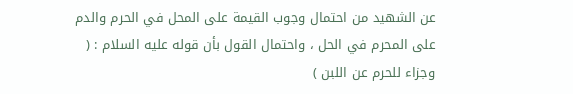عن الشهيد من احتمال وجوب القيمة على المحل في الحرم والدم على المحرم في الحل ، واحتمال القول بأن قوله عليه السلام : ( وجزاء للحرم عن اللبن )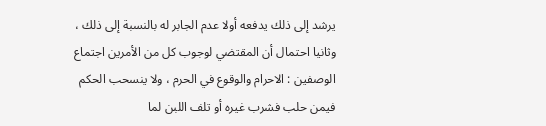يرشد إلى ذلك يدفعه أولا عدم الجابر له بالنسبة إلى ذلك ، وثانيا احتمال أن المقتضي لوجوب كل من الأمرين اجتماع الوصفين : الاحرام والوقوع في الحرم ، ولا ينسحب الحكم فيمن حلب فشرب غيره أو تلف اللبن لما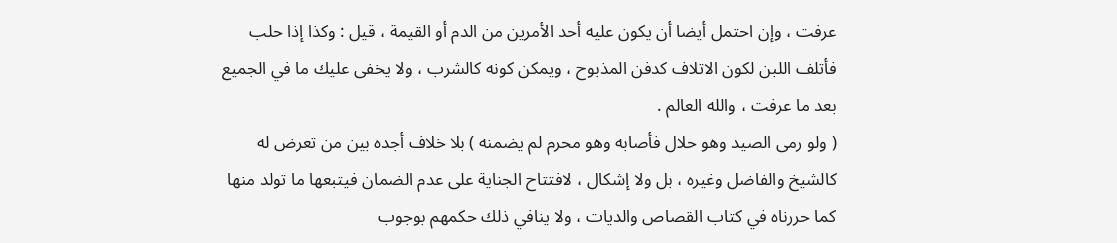عرفت ، وإن احتمل أيضا أن يكون عليه أحد الأمرين من الدم أو القيمة ، قيل : وكذا إذا حلب فأتلف اللبن لكون الاتلاف كدفن المذبوح ، ويمكن كونه كالشرب ، ولا يخفى عليك ما في الجميع بعد ما عرفت ، والله العالم .
( ولو رمى الصيد وهو حلال فأصابه وهو محرم لم يضمنه ) بلا خلاف أجده بين من تعرض له كالشيخ والفاضل وغيره ، بل ولا إشكال ، لافتتاح الجناية على عدم الضمان فيتبعها ما تولد منها كما حررناه في كتاب القصاص والديات ، ولا ينافي ذلك حكمهم بوجوب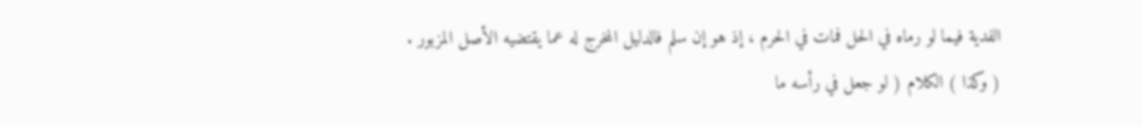الفدية فيما لو رماه في الحل فمات في الحرم ، إذ هو إن سلم فالدليل المخرج له عما يقتضيه الأصل المزبور .
( وكذا ) الكلام ( لو جعل في رأسه ما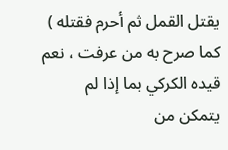يقتل القمل ثم أحرم فقتله ) كما صرح به من عرفت ، نعم قيده الكركي بما إذا لم يتمكن من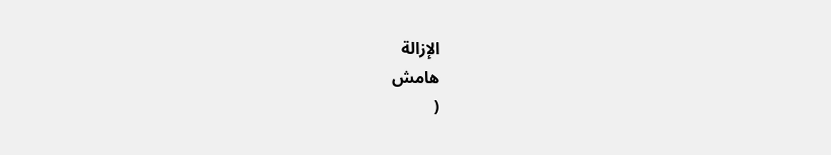الإزالة
هامش
(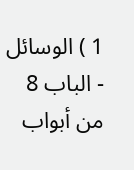1 ) الوسائل - الباب 8 من أبواب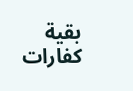بقية كفارات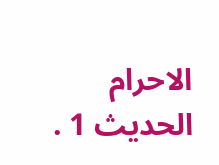الاحرام الحديث 1 .